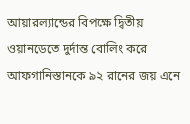আয়ারল্যান্ডের বিপক্ষে দ্বিতীয় ওয়ানডেতে দুর্দান্ত বোলিং করে আফগানিস্তানকে ৯২ রানের জয় এনে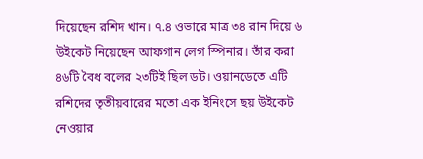দিয়েছেন রশিদ খান। ৭.৪ ওভারে মাত্র ৩৪ রান দিয়ে ৬ উইকেট নিয়েছেন আফগান লেগ স্পিনার। তাঁর করা ৪৬টি বৈধ বলের ২৩টিই ছিল ডট। ওয়ানডেতে এটি রশিদের তৃতীয়বারের মতো এক ইনিংসে ছয় উইকেট নেওয়ার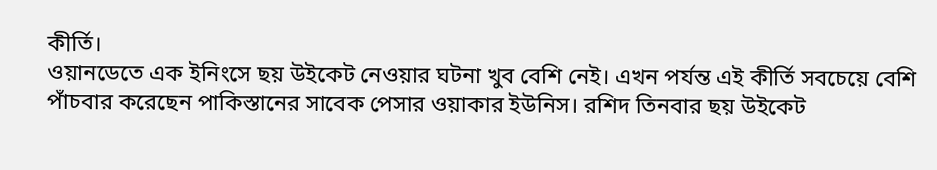কীর্তি।
ওয়ানডেতে এক ইনিংসে ছয় উইকেট নেওয়ার ঘটনা খুব বেশি নেই। এখন পর্যন্ত এই কীর্তি সবচেয়ে বেশি পাঁচবার করেছেন পাকিস্তানের সাবেক পেসার ওয়াকার ইউনিস। রশিদ তিনবার ছয় উইকেট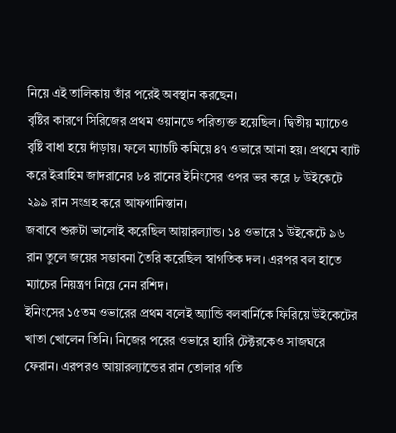নিয়ে এই তালিকায় তাঁর পরেই অবস্থান করছেন।
বৃষ্টির কারণে সিরিজের প্রথম ওয়ানডে পরিত্যক্ত হয়েছিল। দ্বিতীয় ম্যাচেও বৃষ্টি বাধা হয়ে দাঁড়ায়। ফলে ম্যাচটি কমিয়ে ৪৭ ওভারে আনা হয়। প্রথমে ব্যাট করে ইব্রাহিম জাদরানের ৮৪ রানের ইনিংসের ওপর ভর করে ৮ উইকেটে ২৯৯ রান সংগ্রহ করে আফগানিস্তান।
জবাবে শুরুটা ভালোই করেছিল আয়ারল্যান্ড। ১৪ ওভারে ১ উইকেটে ৯৬ রান তুলে জয়ের সম্ভাবনা তৈরি করেছিল স্বাগতিক দল। এরপর বল হাতে ম্যাচের নিয়ন্ত্রণ নিয়ে নেন রশিদ।
ইনিংসের ১৫তম ওভারের প্রথম বলেই অ্যান্ডি বলবার্নিকে ফিরিয়ে উইকেটের খাতা খোলেন তিনি। নিজের পরের ওভারে হ্যারি টেক্টরকেও সাজঘরে ফেরান। এরপরও আয়ারল্যান্ডের রান তোলার গতি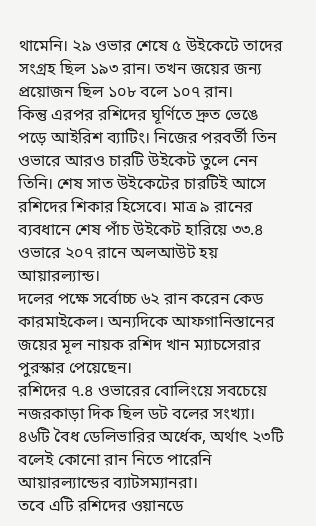থামেনি। ২৯ ওভার শেষে ৫ উইকেটে তাদের সংগ্রহ ছিল ১৯৩ রান। তখন জয়ের জন্য প্রয়োজন ছিল ১০৮ বলে ১০৭ রান।
কিন্তু এরপর রশিদের ঘূর্ণিতে দ্রুত ভেঙে পড়ে আইরিশ ব্যাটিং। নিজের পরবর্তী তিন ওভারে আরও চারটি উইকেট তুলে নেন তিনি। শেষ সাত উইকেটের চারটিই আসে রশিদের শিকার হিসেবে। মাত্র ৯ রানের ব্যবধানে শেষ পাঁচ উইকেট হারিয়ে ৩৩.৪ ওভারে ২০৭ রানে অলআউট হয় আয়ারল্যান্ড।
দলের পক্ষে সর্বোচ্চ ৬২ রান করেন কেড কারমাইকেল। অন্যদিকে আফগানিস্তানের জয়ের মূল নায়ক রশিদ খান ম্যাচসেরার পুরস্কার পেয়েছেন।
রশিদের ৭.৪ ওভারের বোলিংয়ে সবচেয়ে নজরকাড়া দিক ছিল ডট বলের সংখ্যা। ৪৬টি বৈধ ডেলিভারির অর্ধেক, অর্থাৎ ২৩টি বলেই কোনো রান নিতে পারেনি আয়ারল্যান্ডের ব্যাটসম্যানরা।
তবে এটি রশিদের ওয়ানডে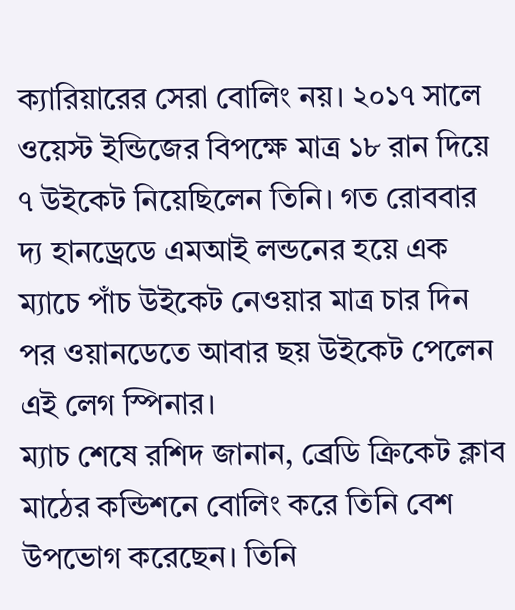ক্যারিয়ারের সেরা বোলিং নয়। ২০১৭ সালে ওয়েস্ট ইন্ডিজের বিপক্ষে মাত্র ১৮ রান দিয়ে ৭ উইকেট নিয়েছিলেন তিনি। গত রোববার দ্য হানড্রেডে এমআই লন্ডনের হয়ে এক ম্যাচে পাঁচ উইকেট নেওয়ার মাত্র চার দিন পর ওয়ানডেতে আবার ছয় উইকেট পেলেন এই লেগ স্পিনার।
ম্যাচ শেষে রশিদ জানান, ব্রেডি ক্রিকেট ক্লাব মাঠের কন্ডিশনে বোলিং করে তিনি বেশ উপভোগ করেছেন। তিনি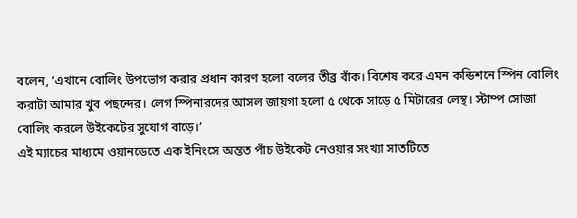বলেন, ‘এখানে বোলিং উপভোগ করার প্রধান কারণ হলো বলের তীব্র বাঁক। বিশেষ করে এমন কন্ডিশনে স্পিন বোলিং করাটা আমার খুব পছন্দের। লেগ স্পিনারদের আসল জায়গা হলো ৫ থেকে সাড়ে ৫ মিটারের লেন্থ। স্টাম্প সোজা বোলিং করলে উইকেটের সুযোগ বাড়ে।’
এই ম্যাচের মাধ্যমে ওয়ানডেতে এক ইনিংসে অন্তত পাঁচ উইকেট নেওয়ার সংখ্যা সাতটিতে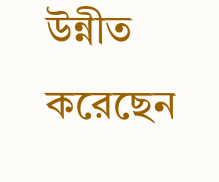উন্নীত করেছেন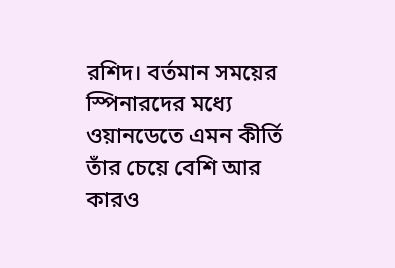রশিদ। বর্তমান সময়ের স্পিনারদের মধ্যে ওয়ানডেতে এমন কীর্তি তাঁর চেয়ে বেশি আর কারও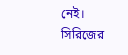নেই।
সিরিজের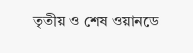তৃতীয় ও শেষ ওয়ানডে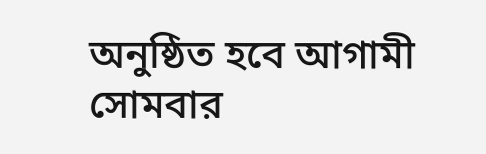অনুষ্ঠিত হবে আগামী সোমবার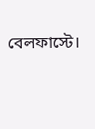বেলফাস্টে।